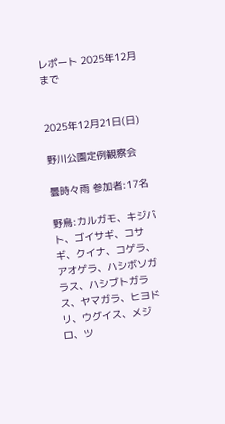レポート 2025年12月まで


2025年12月21日(日)

野川公園定例観察会

曇時々雨 参加者:17名

野鳥:カルガモ、キジバト、ゴイサギ、コサギ、クイナ、コゲラ、アオゲラ、ハシボソガラス、ハシブトガラス、ヤマガラ、ヒヨドリ、ウグイス、メジロ、ツ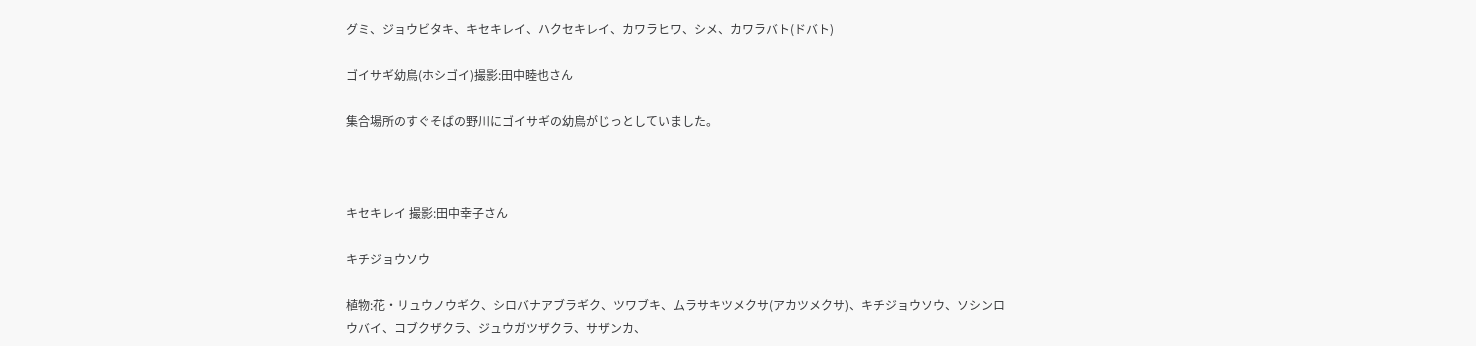グミ、ジョウビタキ、キセキレイ、ハクセキレイ、カワラヒワ、シメ、カワラバト(ドバト)

ゴイサギ幼鳥(ホシゴイ)撮影:田中睦也さん

集合場所のすぐそばの野川にゴイサギの幼鳥がじっとしていました。



キセキレイ 撮影:田中幸子さん

キチジョウソウ

植物:花・リュウノウギク、シロバナアブラギク、ツワブキ、ムラサキツメクサ(アカツメクサ)、キチジョウソウ、ソシンロウバイ、コブクザクラ、ジュウガツザクラ、サザンカ、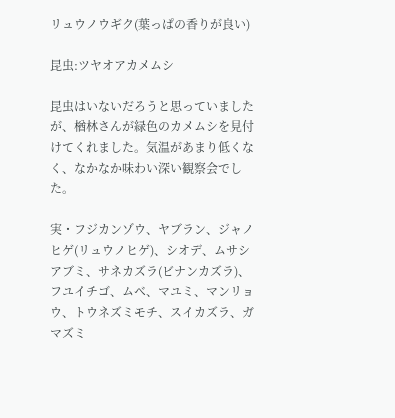リュウノウギク(葉っぱの香りが良い)

昆虫:ツヤオアカメムシ

昆虫はいないだろうと思っていましたが、楢林さんが緑色のカメムシを見付けてくれました。気温があまり低くなく、なかなか味わい深い観察会でした。

実・フジカンゾウ、ヤブラン、ジャノヒゲ(リュウノヒゲ)、シオデ、ムサシアブミ、サネカズラ(ビナンカズラ)、フユイチゴ、ムベ、マユミ、マンリョウ、トウネズミモチ、スイカズラ、ガマズミ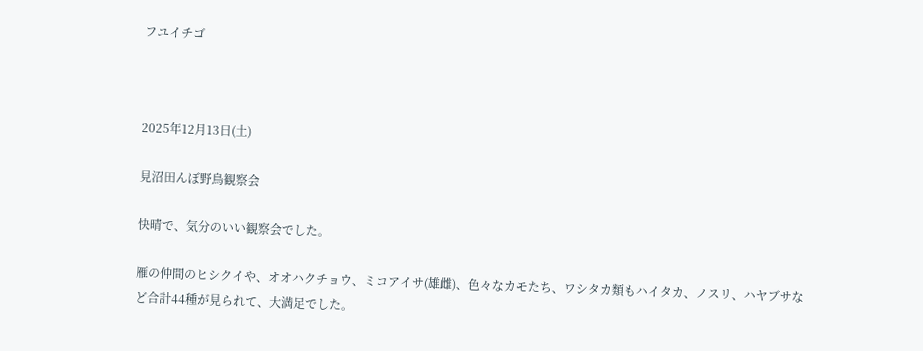フユイチゴ



2025年12月13日(土)

見沼田んぼ野鳥観察会

快晴で、気分のいい観察会でした。

雁の仲間のヒシクイや、オオハクチョウ、ミコアイサ(雄雌)、色々なカモたち、ワシタカ類もハイタカ、ノスリ、ハヤブサなど合計44種が見られて、大満足でした。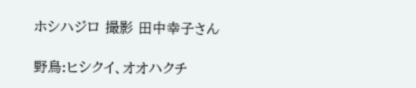ホシハジロ 撮影 田中幸子さん

野鳥:ヒシクイ、オオハクチ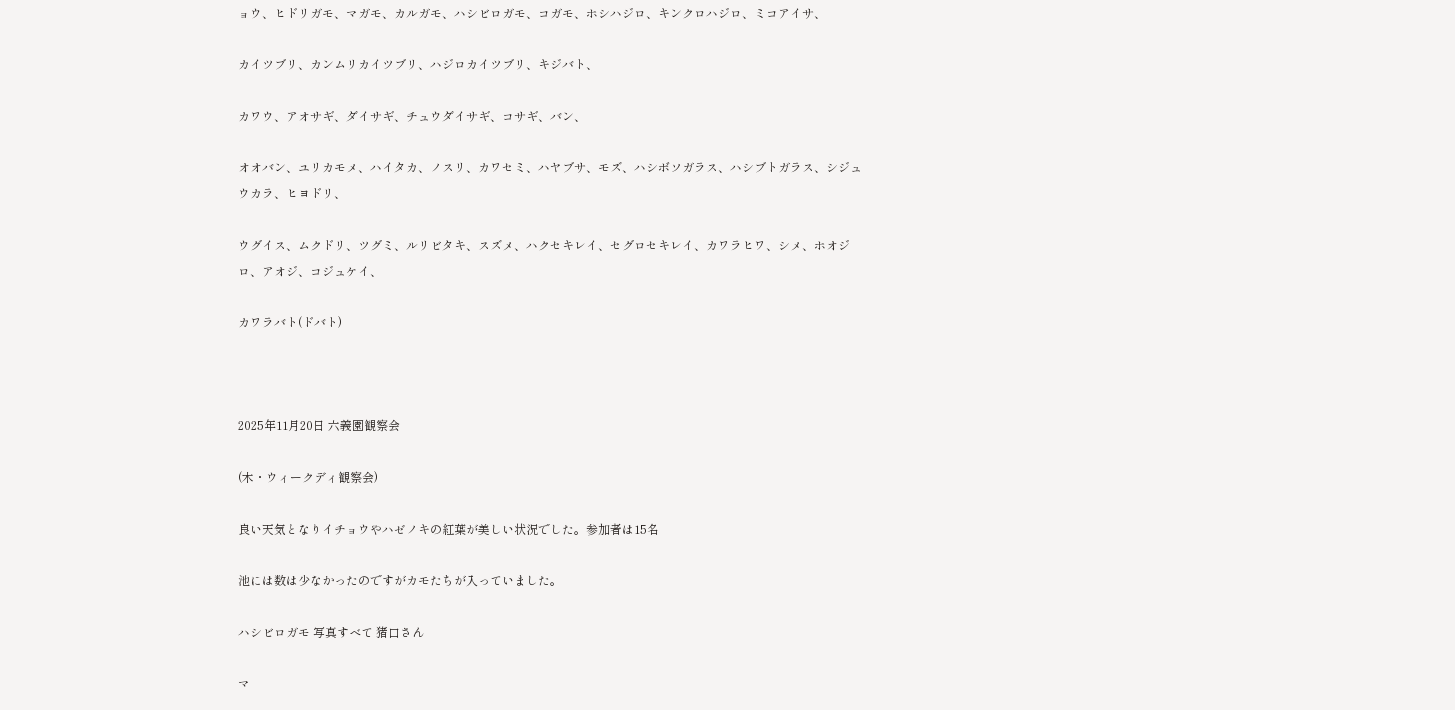ョウ、ヒドリガモ、マガモ、カルガモ、ハシビロガモ、コガモ、ホシハジロ、キンクロハジロ、ミコアイサ、

カイツブリ、カンムリカイツブリ、ハジロカイツブリ、キジバト、

カワウ、アオサギ、ダイサギ、チュウダイサギ、コサギ、バン、

オオバン、ユリカモメ、ハイタカ、ノスリ、カワセミ、ハヤブサ、モズ、ハシボソガラス、ハシブトガラス、シジュウカラ、ヒヨドリ、

ウグイス、ムクドリ、ツグミ、ルリビタキ、スズメ、ハクセキレイ、セグロセキレイ、カワラヒワ、シメ、ホオジロ、アオジ、コジュケイ、

カワラバト(ドバト)



2025年11月20日 六義園観察会

(木・ウィークディ観察会)

良い天気となりイチョウやハゼノキの紅葉が美しい状況でした。参加者は15名

池には数は少なかったのですがカモたちが入っていました。

ハシビロガモ 写真すべて 猪口さん

マ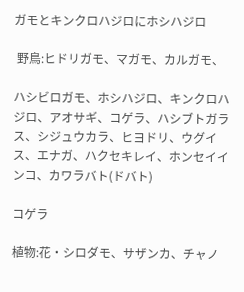ガモとキンクロハジロにホシハジロ

 野鳥:ヒドリガモ、マガモ、カルガモ、

ハシビロガモ、ホシハジロ、キンクロハジロ、アオサギ、コゲラ、ハシブトガラス、シジュウカラ、ヒヨドリ、ウグイス、エナガ、ハクセキレイ、ホンセイインコ、カワラバト(ドバト)

コゲラ

植物:花・シロダモ、サザンカ、チャノ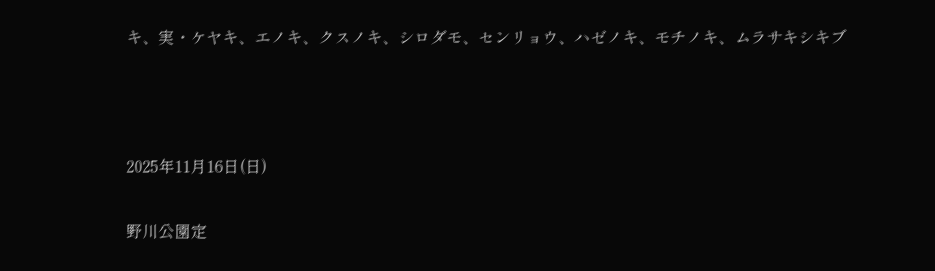キ、実・ケヤキ、エノキ、クスノキ、シロダモ、センリョウ、ハゼノキ、モチノキ、ムラサキシキブ



2025年11月16日(日)

野川公園定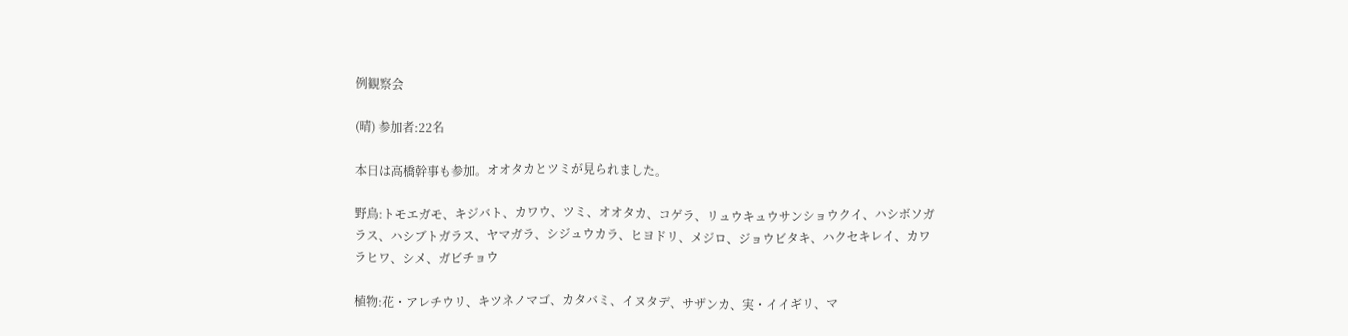例観察会

(晴) 参加者:22名

本日は高橋幹事も参加。オオタカとツミが見られました。

野鳥:トモエガモ、キジバト、カワウ、ツミ、オオタカ、コゲラ、リュウキュウサンショウクイ、ハシボソガラス、ハシブトガラス、ヤマガラ、シジュウカラ、ヒヨドリ、メジロ、ジョウビタキ、ハクセキレイ、カワラヒワ、シメ、ガビチョウ

植物:花・アレチウリ、キツネノマゴ、カタバミ、イヌタデ、サザンカ、実・イイギリ、マ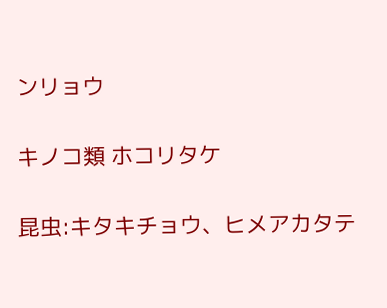ンリョウ

キノコ類 ホコリタケ

昆虫:キタキチョウ、ヒメアカタテ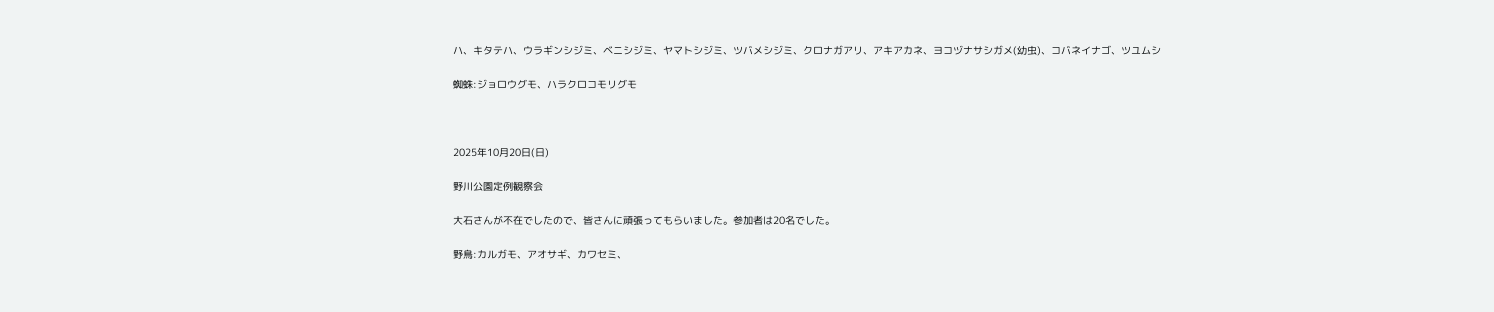ハ、キタテハ、ウラギンシジミ、ベニシジミ、ヤマトシジミ、ツバメシジミ、クロナガアリ、アキアカネ、ヨコヅナサシガメ(幼虫)、コバネイナゴ、ツユムシ

蜘蛛:ジョロウグモ、ハラクロコモリグモ



2025年10月20日(日)

野川公園定例観察会

大石さんが不在でしたので、皆さんに頑張ってもらいました。参加者は20名でした。

野鳥:カルガモ、アオサギ、カワセミ、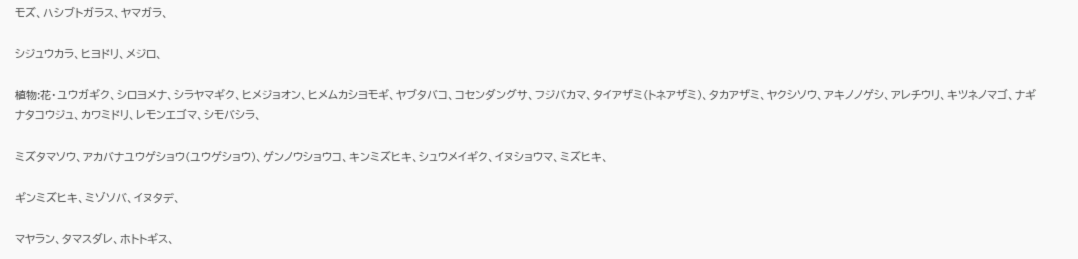モズ、ハシブトガラス、ヤマガラ、

シジュウカラ、ヒヨドリ、メジロ、

植物:花・ユウガギク、シロヨメナ、シラヤマギク、ヒメジョオン、ヒメムカシヨモギ、ヤブタバコ、コセンダングサ、フジバカマ、タイアザミ(トネアザミ)、タカアザミ、ヤクシソウ、アキノノゲシ、アレチウリ、キツネノマゴ、ナギナタコウジュ、カワミドリ、レモンエゴマ、シモバシラ、

ミズタマソウ、アカバナユウゲショウ(ユウゲショウ)、ゲンノウショウコ、キンミズヒキ、シュウメイギク、イヌショウマ、ミズヒキ、

ギンミズヒキ、ミゾソバ、イヌタデ、

マヤラン、タマスダレ、ホトトギス、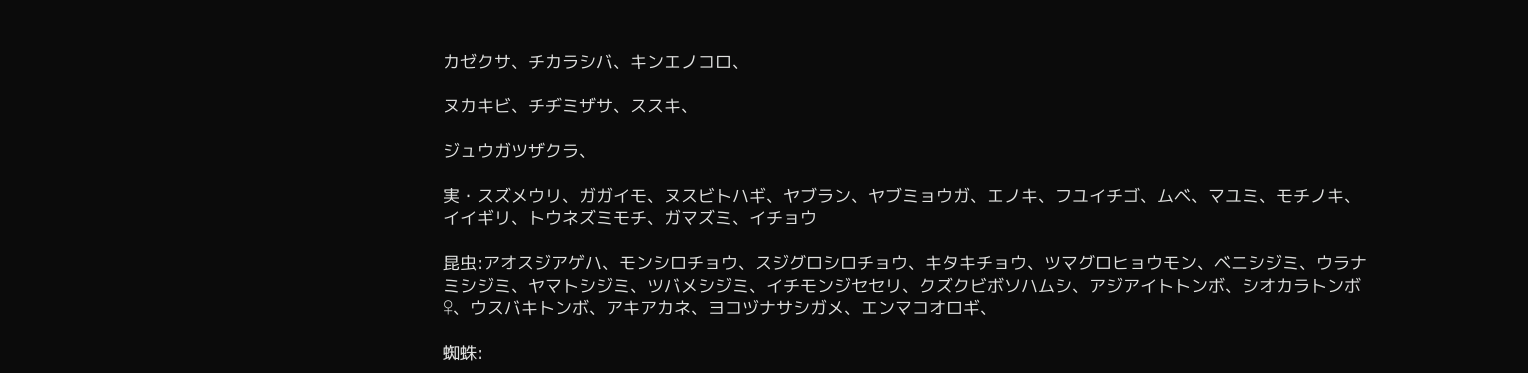カゼクサ、チカラシバ、キンエノコロ、

ヌカキビ、チヂミザサ、ススキ、

ジュウガツザクラ、

実・スズメウリ、ガガイモ、ヌスビトハギ、ヤブラン、ヤブミョウガ、エノキ、フユイチゴ、ムベ、マユミ、モチノキ、イイギリ、トウネズミモチ、ガマズミ、イチョウ

昆虫:アオスジアゲハ、モンシロチョウ、スジグロシロチョウ、キタキチョウ、ツマグロヒョウモン、ベニシジミ、ウラナミシジミ、ヤマトシジミ、ツバメシジミ、イチモンジセセリ、クズクビボソハムシ、アジアイトトンボ、シオカラトンボ♀、ウスバキトンボ、アキアカネ、ヨコヅナサシガメ、エンマコオロギ、

蜘蛛: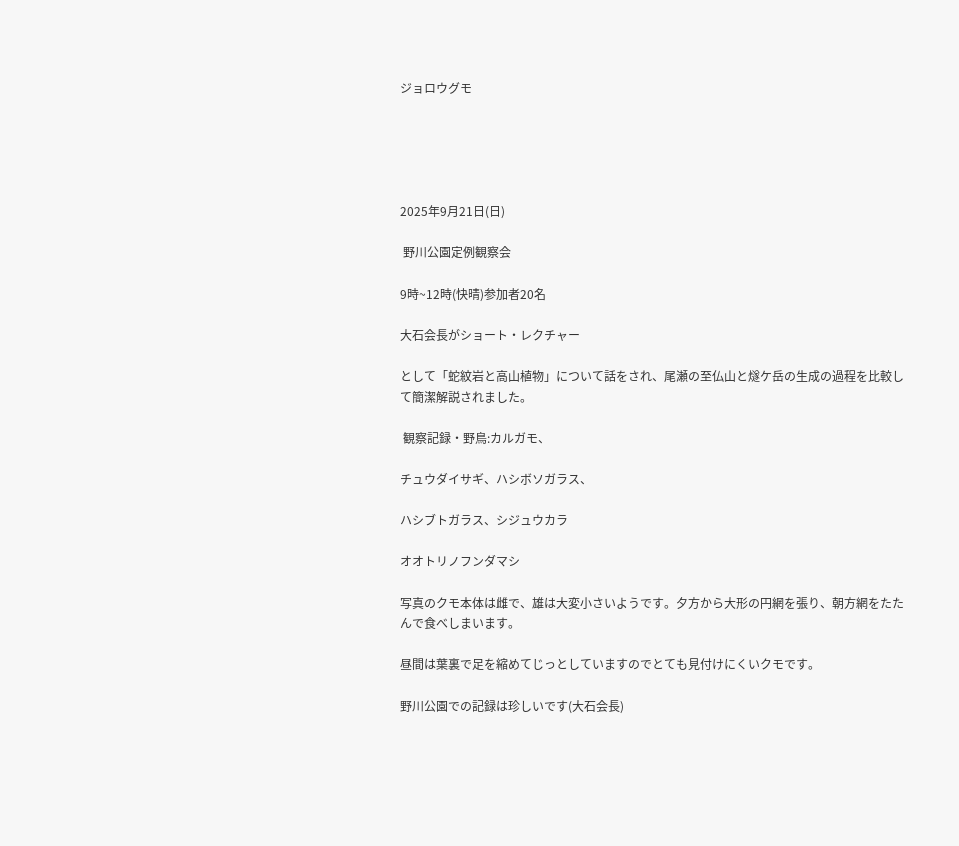ジョロウグモ





2025年9月21日(日)

 野川公園定例観察会

9時~12時(快晴)参加者20名

大石会長がショート・レクチャー

として「蛇紋岩と高山植物」について話をされ、尾瀬の至仏山と燧ケ岳の生成の過程を比較して簡潔解説されました。

 観察記録・野鳥:カルガモ、

チュウダイサギ、ハシボソガラス、

ハシブトガラス、シジュウカラ

オオトリノフンダマシ

写真のクモ本体は雌で、雄は大変小さいようです。夕方から大形の円網を張り、朝方網をたたんで食べしまいます。

昼間は葉裏で足を縮めてじっとしていますのでとても見付けにくいクモです。

野川公園での記録は珍しいです(大石会長)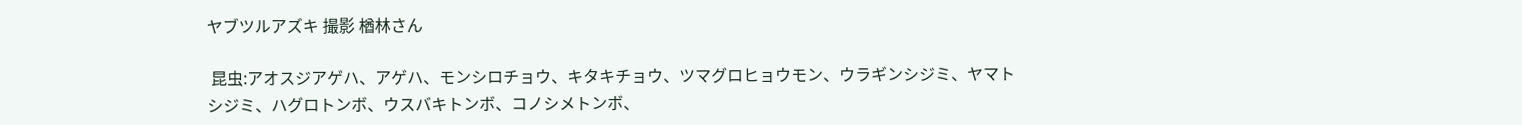ヤブツルアズキ 撮影 楢林さん

 昆虫:アオスジアゲハ、アゲハ、モンシロチョウ、キタキチョウ、ツマグロヒョウモン、ウラギンシジミ、ヤマトシジミ、ハグロトンボ、ウスバキトンボ、コノシメトンボ、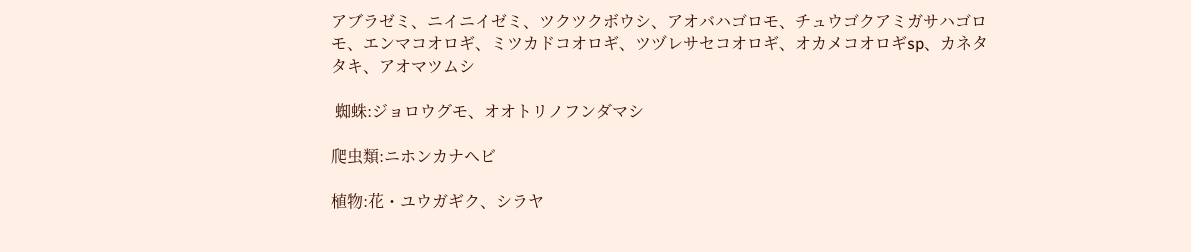アブラゼミ、ニイニイゼミ、ツクツクボウシ、アオバハゴロモ、チュウゴクアミガサハゴロモ、エンマコオロギ、ミツカドコオロギ、ツヅレサセコオロギ、オカメコオロギsp、カネタタキ、アオマツムシ

 蜘蛛:ジョロウグモ、オオトリノフンダマシ

爬虫類:ニホンカナヘビ

植物:花・ユウガギク、シラヤ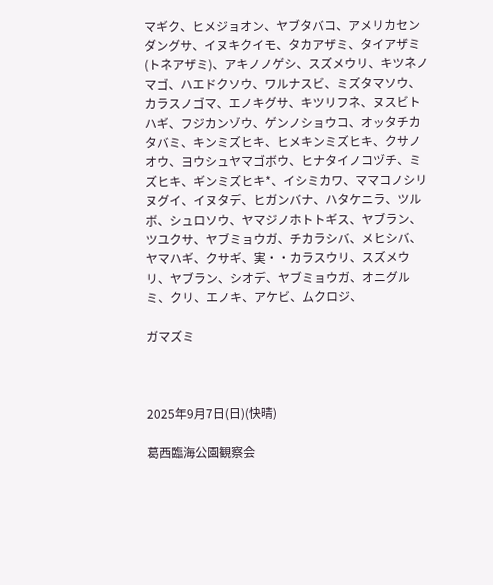マギク、ヒメジョオン、ヤブタバコ、アメリカセンダングサ、イヌキクイモ、タカアザミ、タイアザミ(トネアザミ)、アキノノゲシ、スズメウリ、キツネノマゴ、ハエドクソウ、ワルナスビ、ミズタマソウ、カラスノゴマ、エノキグサ、キツリフネ、ヌスビトハギ、フジカンゾウ、ゲンノショウコ、オッタチカタバミ、キンミズヒキ、ヒメキンミズヒキ、クサノオウ、ヨウシュヤマゴボウ、ヒナタイノコヅチ、ミズヒキ、ギンミズヒキ*、イシミカワ、ママコノシリヌグイ、イヌタデ、ヒガンバナ、ハタケニラ、ツルボ、シュロソウ、ヤマジノホトトギス、ヤブラン、ツユクサ、ヤブミョウガ、チカラシバ、メヒシバ、ヤマハギ、クサギ、実・・カラスウリ、スズメウリ、ヤブラン、シオデ、ヤブミョウガ、オニグルミ、クリ、エノキ、アケビ、ムクロジ、

ガマズミ



2025年9月7日(日)(快晴)

葛西臨海公園観察会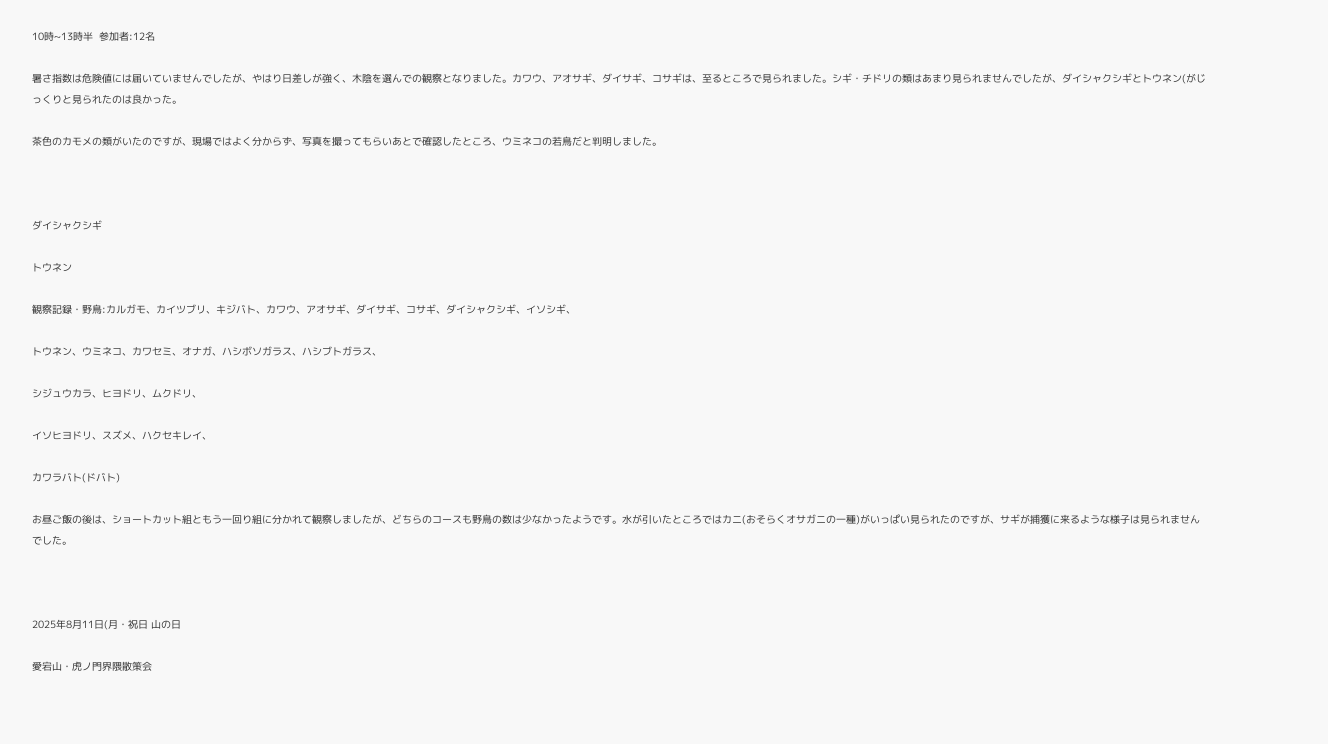10時~13時半  参加者:12名

暑さ指数は危険値には届いていませんでしたが、やはり日差しが強く、木陰を選んでの観察となりました。カワウ、アオサギ、ダイサギ、コサギは、至るところで見られました。シギ・チドリの類はあまり見られませんでしたが、ダイシャクシギとトウネン(がじっくりと見られたのは良かった。

茶色のカモメの類がいたのですが、現場ではよく分からず、写真を撮ってもらいあとで確認したところ、ウミネコの若鳥だと判明しました。



ダイシャクシギ

トウネン

観察記録・野鳥:カルガモ、カイツブリ、キジバト、カワウ、アオサギ、ダイサギ、コサギ、ダイシャクシギ、イソシギ、

トウネン、ウミネコ、カワセミ、オナガ、ハシボソガラス、ハシブトガラス、

シジュウカラ、ヒヨドリ、ムクドリ、

イソヒヨドリ、スズメ、ハクセキレイ、

カワラバト(ドバト)

お昼ご飯の後は、ショートカット組ともう一回り組に分かれて観察しましたが、どちらのコースも野鳥の数は少なかったようです。水が引いたところではカニ(おそらくオサガニの一種)がいっぱい見られたのですが、サギが捕獲に来るような様子は見られませんでした。



2025年8月11日(月・祝日 山の日

愛宕山・虎ノ門界隈散策会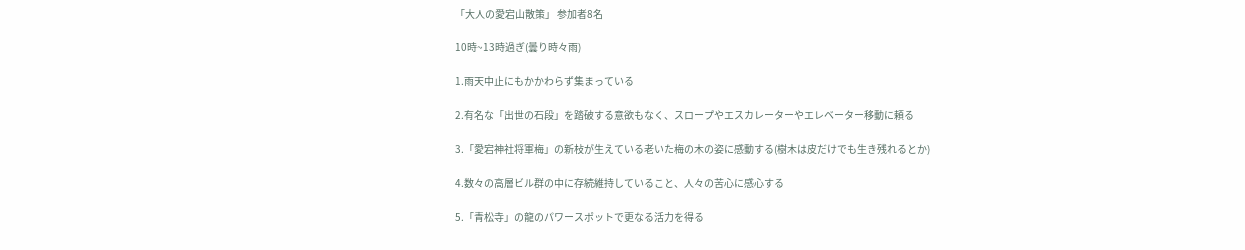「大人の愛宕山散策」 参加者8名

10時~13時過ぎ(曇り時々雨)

1.雨天中止にもかかわらず集まっている

2.有名な「出世の石段」を踏破する意欲もなく、スロープやエスカレーターやエレベーター移動に頼る

3.「愛宕神社将軍梅」の新枝が生えている老いた梅の木の姿に感動する(樹木は皮だけでも生き残れるとか)

4.数々の高層ビル群の中に存続維持していること、人々の苦心に感心する

5.「青松寺」の龍のパワースポットで更なる活力を得る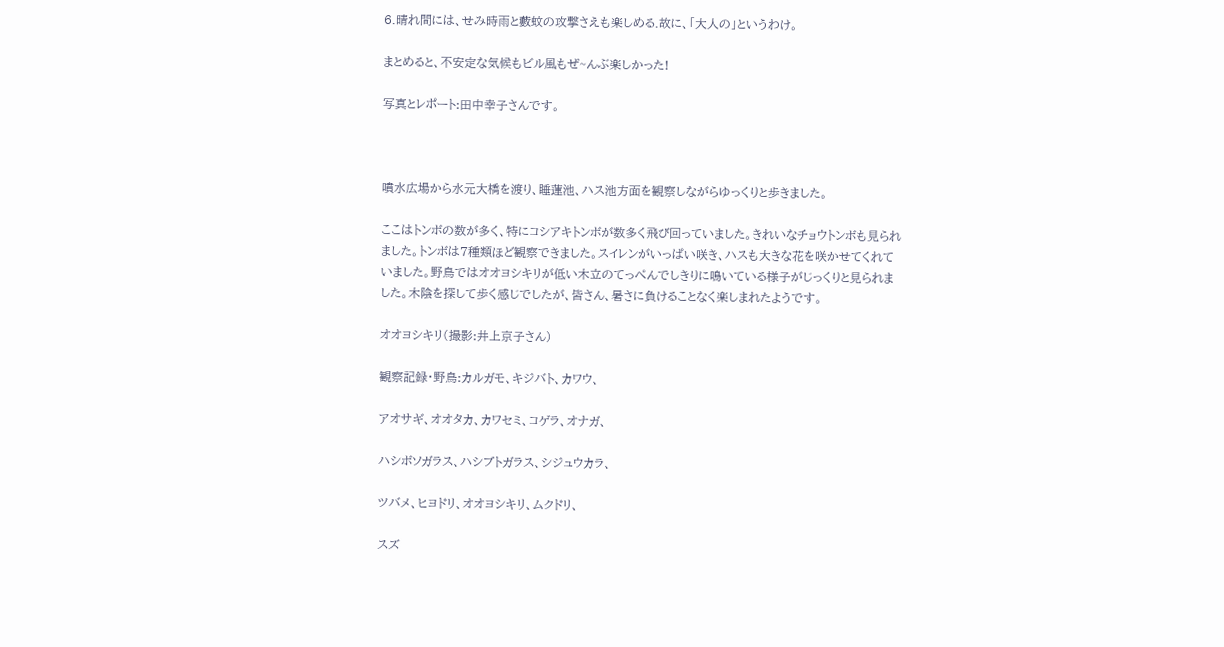6.晴れ間には、せみ時雨と藪蚊の攻撃さえも楽しめる.故に、「大人の」というわけ。

まとめると、不安定な気候もビル風もぜ~んぶ楽しかった!

写真とレポート:田中幸子さんです。



噴水広場から水元大橋を渡り、睡蓮池、ハス池方面を観察しながらゆっくりと歩きました。

ここはトンボの数が多く、特にコシアキトンボが数多く飛び回っていました。きれいなチョウトンボも見られました。トンボは7種類ほど観察できました。スイレンがいっぱい咲き、ハスも大きな花を咲かせてくれていました。野鳥ではオオヨシキリが低い木立のてっぺんでしきりに鳴いている様子がじっくりと見られました。木陰を探して歩く感じでしたが、皆さん、暑さに負けることなく楽しまれたようです。

オオヨシキリ(撮影:井上京子さん)

観察記録・野鳥:カルガモ、キジバト、カワウ、

アオサギ、オオタカ、カワセミ、コゲラ、オナガ、

ハシボソガラス、ハシブトガラス、シジュウカラ、

ツバメ、ヒヨドリ、オオヨシキリ、ムクドリ、

スズ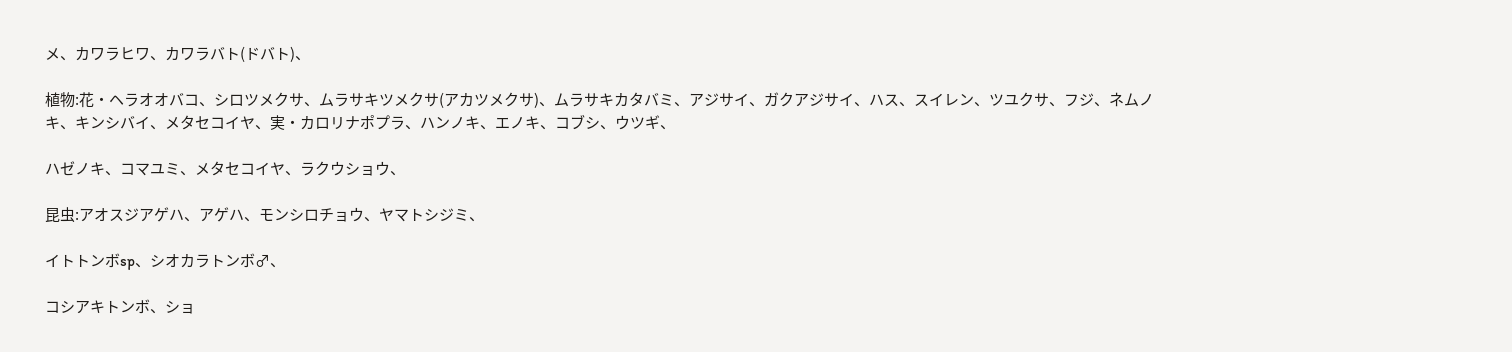メ、カワラヒワ、カワラバト(ドバト)、

植物:花・ヘラオオバコ、シロツメクサ、ムラサキツメクサ(アカツメクサ)、ムラサキカタバミ、アジサイ、ガクアジサイ、ハス、スイレン、ツユクサ、フジ、ネムノキ、キンシバイ、メタセコイヤ、実・カロリナポプラ、ハンノキ、エノキ、コブシ、ウツギ、

ハゼノキ、コマユミ、メタセコイヤ、ラクウショウ、

昆虫:アオスジアゲハ、アゲハ、モンシロチョウ、ヤマトシジミ、

イトトンボsp、シオカラトンボ♂、

コシアキトンボ、ショ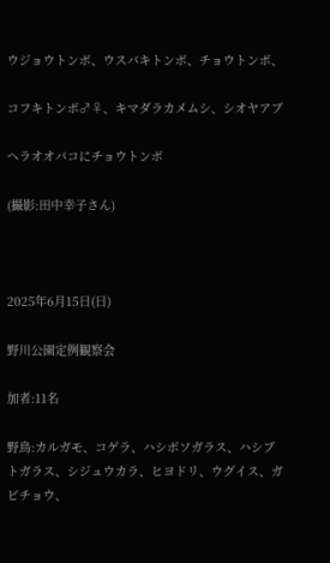ウジョウトンボ、ウスバキトンボ、チョウトンボ、

コフキトンボ♂♀、キマダラカメムシ、シオヤアブ

ヘラオオバコにチョウトンボ

(撮影:田中幸子さん)



2025年6月15日(日)

野川公園定例観察会

加者:11名

野鳥:カルガモ、コゲラ、ハシボソガラス、ハシブトガラス、シジュウカラ、ヒヨドリ、ウグイス、ガビチョウ、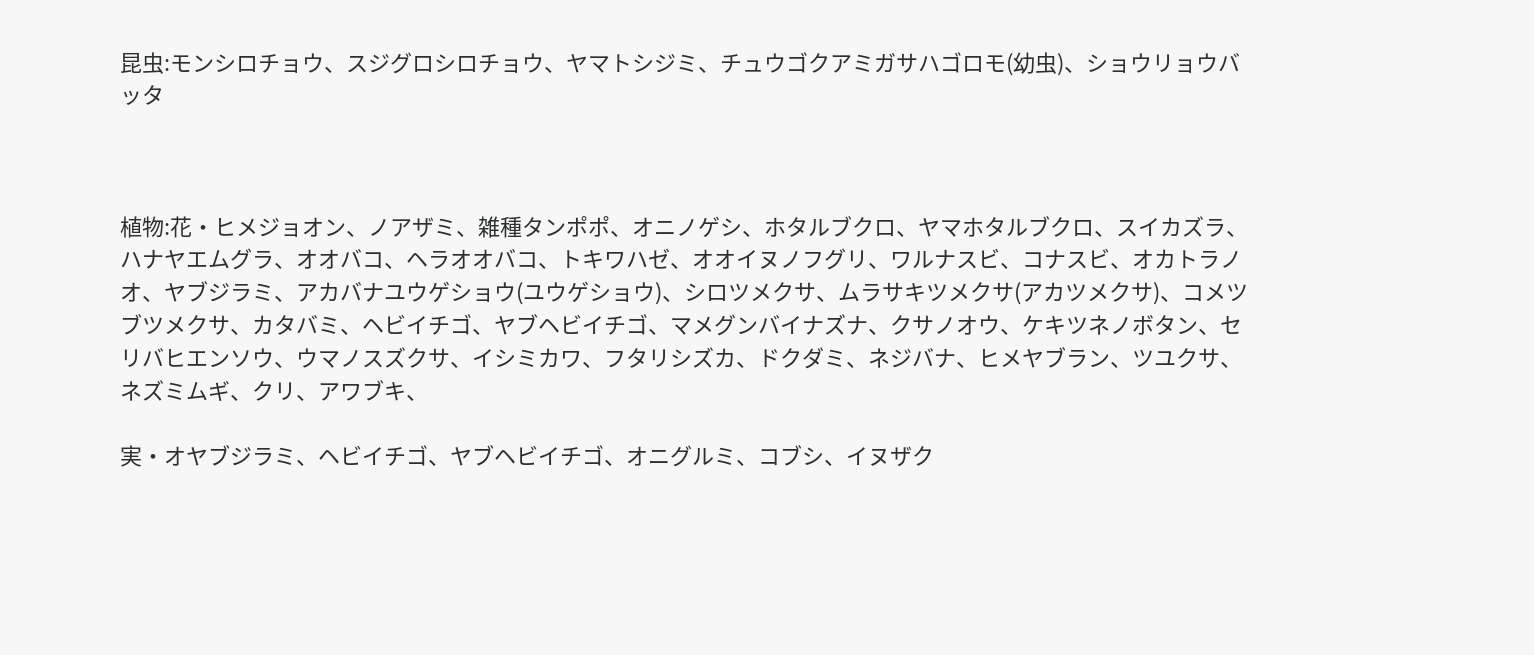昆虫:モンシロチョウ、スジグロシロチョウ、ヤマトシジミ、チュウゴクアミガサハゴロモ(幼虫)、ショウリョウバッタ



植物:花・ヒメジョオン、ノアザミ、雑種タンポポ、オニノゲシ、ホタルブクロ、ヤマホタルブクロ、スイカズラ、ハナヤエムグラ、オオバコ、ヘラオオバコ、トキワハゼ、オオイヌノフグリ、ワルナスビ、コナスビ、オカトラノオ、ヤブジラミ、アカバナユウゲショウ(ユウゲショウ)、シロツメクサ、ムラサキツメクサ(アカツメクサ)、コメツブツメクサ、カタバミ、ヘビイチゴ、ヤブヘビイチゴ、マメグンバイナズナ、クサノオウ、ケキツネノボタン、セリバヒエンソウ、ウマノスズクサ、イシミカワ、フタリシズカ、ドクダミ、ネジバナ、ヒメヤブラン、ツユクサ、ネズミムギ、クリ、アワブキ、

実・オヤブジラミ、ヘビイチゴ、ヤブヘビイチゴ、オニグルミ、コブシ、イヌザク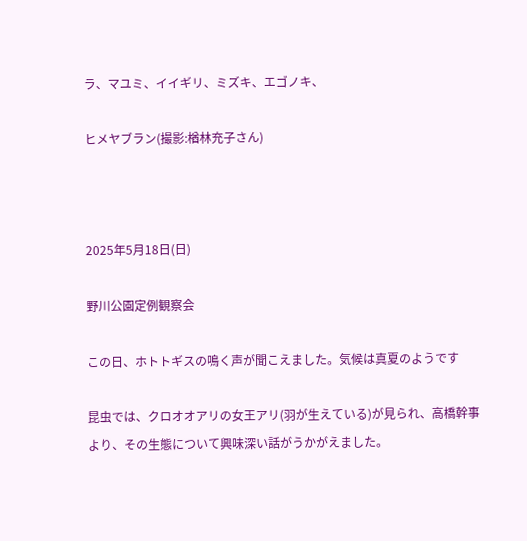ラ、マユミ、イイギリ、ミズキ、エゴノキ、

ヒメヤブラン(撮影:楢林充子さん)



2025年5月18日(日)

野川公園定例観察会

この日、ホトトギスの鳴く声が聞こえました。気候は真夏のようです

昆虫では、クロオオアリの女王アリ(羽が生えている)が見られ、高橋幹事より、その生態について興味深い話がうかがえました。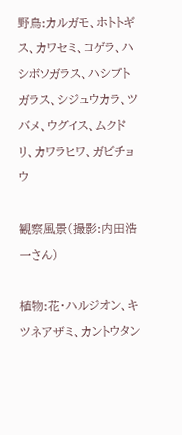野鳥:カルガモ、ホトトギス、カワセミ、コゲラ、ハシボソガラス、ハシブトガラス、シジュウカラ、ツバメ、ウグイス、ムクドリ、カワラヒワ、ガビチョウ

観察風景(撮影:内田浩一さん)

植物:花・ハルジオン、キツネアザミ、カントウタン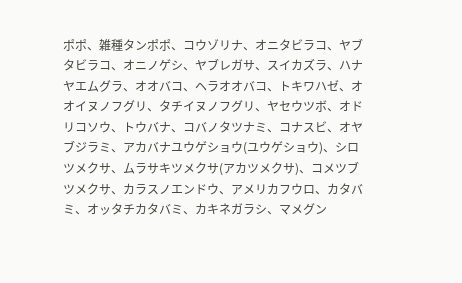ポポ、雑種タンポポ、コウゾリナ、オニタビラコ、ヤブタビラコ、オニノゲシ、ヤブレガサ、スイカズラ、ハナヤエムグラ、オオバコ、ヘラオオバコ、トキワハゼ、オオイヌノフグリ、タチイヌノフグリ、ヤセウツボ、オドリコソウ、トウバナ、コバノタツナミ、コナスビ、オヤブジラミ、アカバナユウゲショウ(ユウゲショウ)、シロツメクサ、ムラサキツメクサ(アカツメクサ)、コメツブツメクサ、カラスノエンドウ、アメリカフウロ、カタバミ、オッタチカタバミ、カキネガラシ、マメグン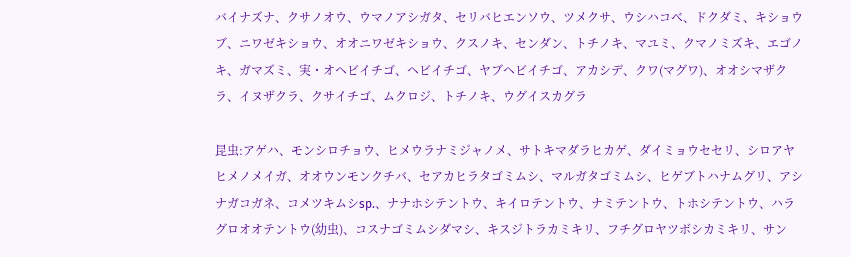バイナズナ、クサノオウ、ウマノアシガタ、セリバヒエンソウ、ツメクサ、ウシハコベ、ドクダミ、キショウブ、ニワゼキショウ、オオニワゼキショウ、クスノキ、センダン、トチノキ、マユミ、クマノミズキ、エゴノキ、ガマズミ、実・オヘビイチゴ、ヘビイチゴ、ヤブヘビイチゴ、アカシデ、クワ(マグワ)、オオシマザクラ、イヌザクラ、クサイチゴ、ムクロジ、トチノキ、ウグイスカグラ

昆虫:アゲハ、モンシロチョウ、ヒメウラナミジャノメ、サトキマダラヒカゲ、ダイミョウセセリ、シロアヤヒメノメイガ、オオウンモンクチバ、セアカヒラタゴミムシ、マルガタゴミムシ、ヒゲブトハナムグリ、アシナガコガネ、コメツキムシsp.、ナナホシテントウ、キイロテントウ、ナミテントウ、トホシテントウ、ハラグロオオテントウ(幼虫)、コスナゴミムシダマシ、キスジトラカミキリ、フチグロヤツボシカミキリ、サン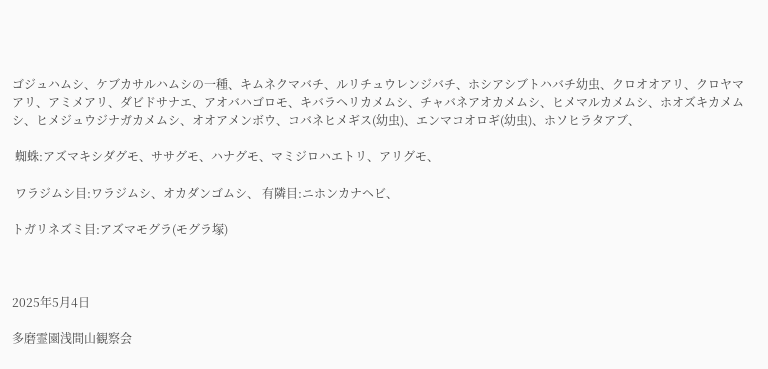ゴジュハムシ、ケブカサルハムシの一種、キムネクマバチ、ルリチュウレンジバチ、ホシアシブトハバチ幼虫、クロオオアリ、クロヤマアリ、アミメアリ、ダビドサナエ、アオバハゴロモ、キバラヘリカメムシ、チャバネアオカメムシ、ヒメマルカメムシ、ホオズキカメムシ、ヒメジュウジナガカメムシ、オオアメンボウ、コバネヒメギス(幼虫)、エンマコオロギ(幼虫)、ホソヒラタアブ、

 蜘蛛:アズマキシダグモ、ササグモ、ハナグモ、マミジロハエトリ、アリグモ、

 ワラジムシ目:ワラジムシ、オカダンゴムシ、 有隣目:ニホンカナヘビ、

トガリネズミ目:アズマモグラ(モグラ塚)



2025年5月4日

多磨霊園浅間山観察会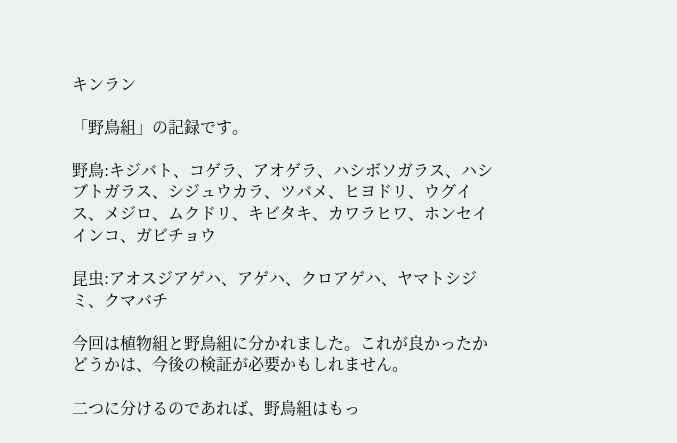キンラン

「野鳥組」の記録です。

野鳥:キジバト、コゲラ、アオゲラ、ハシボソガラス、ハシブトガラス、シジュウカラ、ツバメ、ヒヨドリ、ウグイス、メジロ、ムクドリ、キビタキ、カワラヒワ、ホンセイインコ、ガビチョウ

昆虫:アオスジアゲハ、アゲハ、クロアゲハ、ヤマトシジミ、クマバチ

今回は植物組と野鳥組に分かれました。これが良かったかどうかは、今後の検証が必要かもしれません。

二つに分けるのであれば、野鳥組はもっ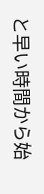と早い時間から始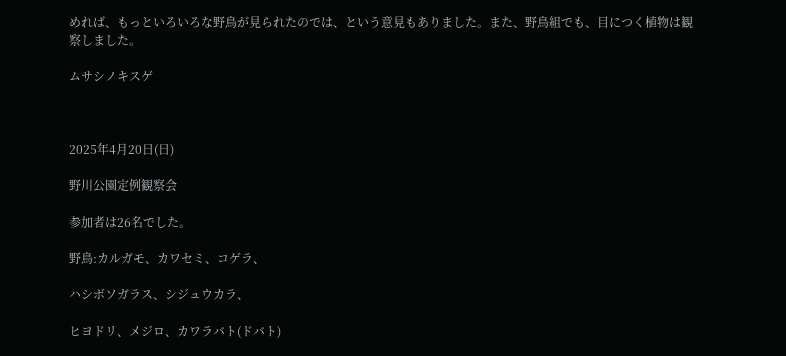めれば、もっといろいろな野鳥が見られたのでは、という意見もありました。また、野鳥組でも、目につく植物は観察しました。

ムサシノキスゲ



2025年4月20日(日)

野川公園定例観察会

参加者は26名でした。

野鳥:カルガモ、カワセミ、コゲラ、

ハシボソガラス、シジュウカラ、

ヒヨドリ、メジロ、カワラバト(ドバト)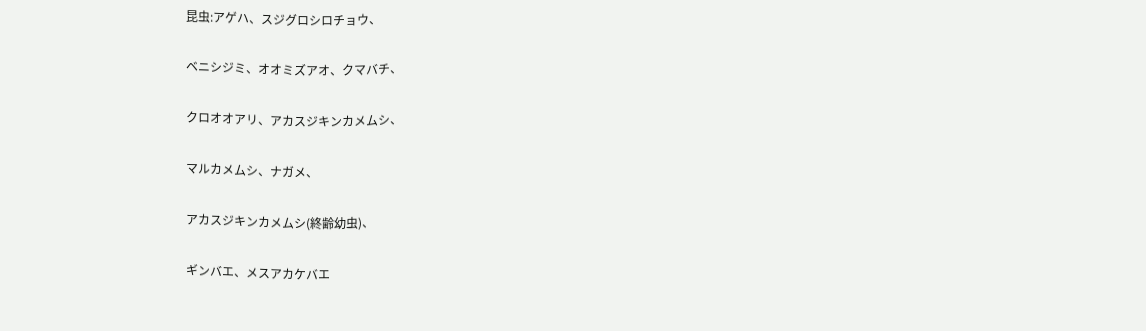昆虫:アゲハ、スジグロシロチョウ、

ベニシジミ、オオミズアオ、クマバチ、

クロオオアリ、アカスジキンカメムシ、

マルカメムシ、ナガメ、

アカスジキンカメムシ(終齢幼虫)、

ギンバエ、メスアカケバエ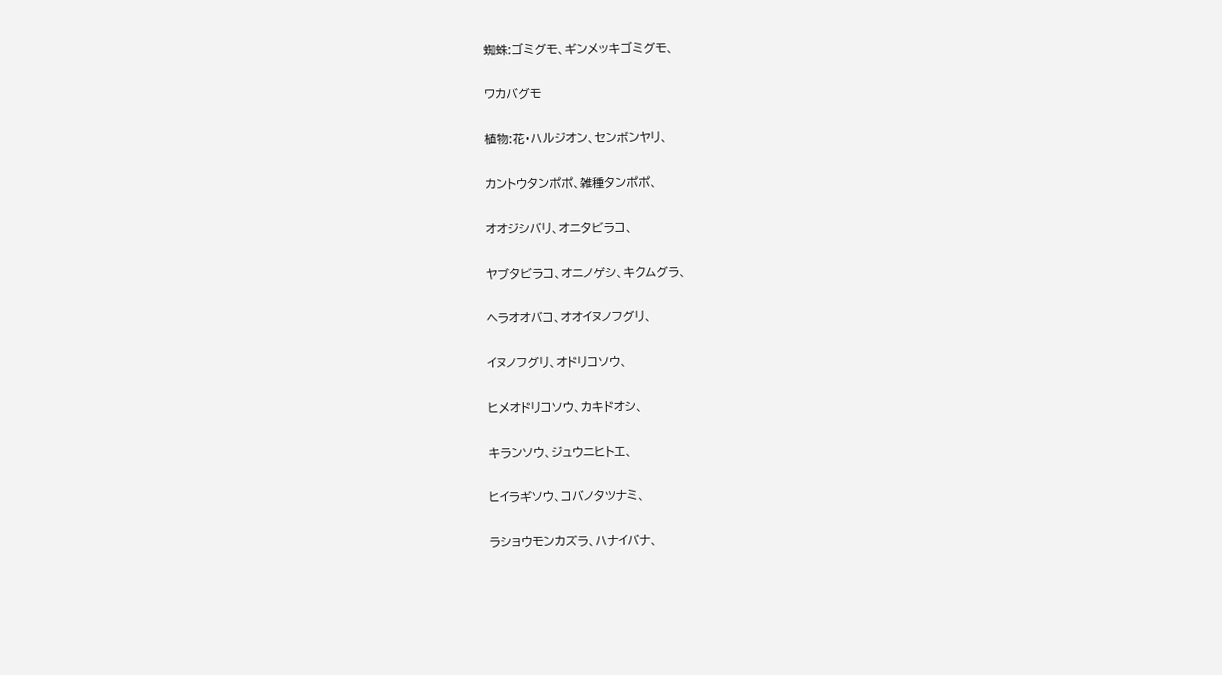蜘蛛:ゴミグモ、ギンメッキゴミグモ、

ワカバグモ

植物:花・ハルジオン、センボンヤリ、

カントウタンポポ、雑種タンポポ、

オオジシバリ、オニタビラコ、

ヤブタビラコ、オニノゲシ、キクムグラ、

ヘラオオバコ、オオイヌノフグリ、

イヌノフグリ、オドリコソウ、

ヒメオドリコソウ、カキドオシ、

キランソウ、ジュウニヒトエ、

ヒイラギソウ、コバノタツナミ、

ラショウモンカズラ、ハナイバナ、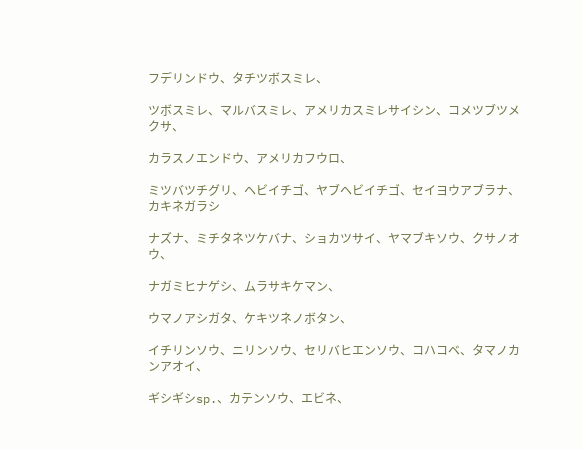フデリンドウ、タチツボスミレ、

ツボスミレ、マルバスミレ、アメリカスミレサイシン、コメツブツメクサ、

カラスノエンドウ、アメリカフウロ、

ミツバツチグリ、ヘビイチゴ、ヤブヘビイチゴ、セイヨウアブラナ、カキネガラシ

ナズナ、ミチタネツケバナ、ショカツサイ、ヤマブキソウ、クサノオウ、

ナガミヒナゲシ、ムラサキケマン、

ウマノアシガタ、ケキツネノボタン、

イチリンソウ、ニリンソウ、セリバヒエンソウ、コハコベ、タマノカンアオイ、

ギシギシsp.、カテンソウ、エビネ、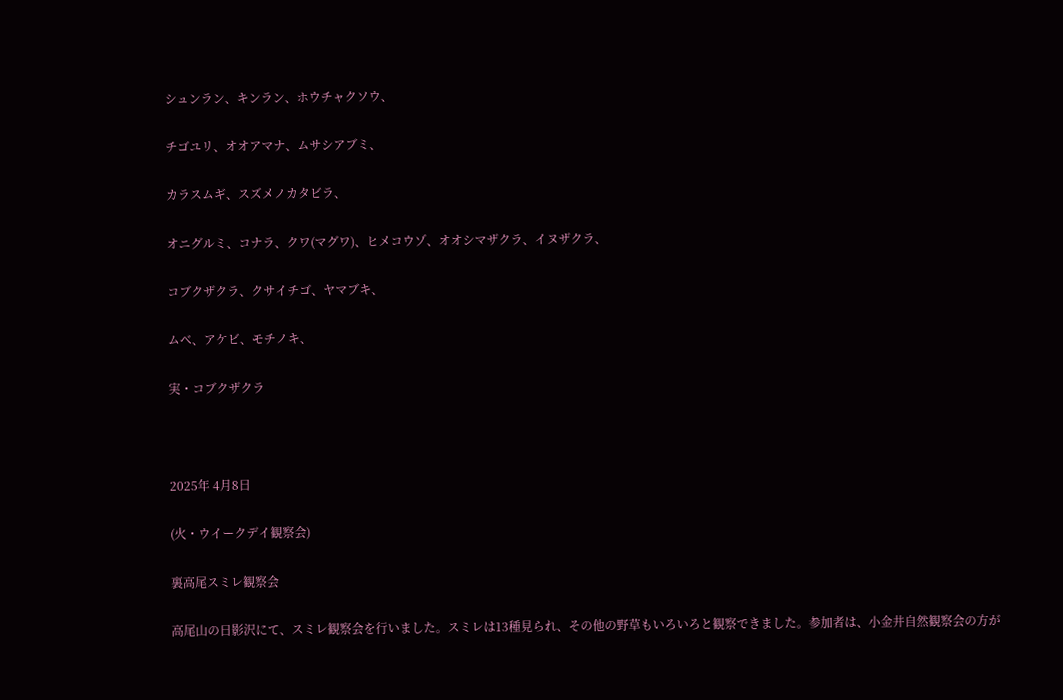シュンラン、キンラン、ホウチャクソウ、

チゴユリ、オオアマナ、ムサシアブミ、

カラスムギ、スズメノカタビラ、

オニグルミ、コナラ、クワ(マグワ)、ヒメコウゾ、オオシマザクラ、イヌザクラ、

コブクザクラ、クサイチゴ、ヤマブキ、

ムベ、アケビ、モチノキ、

実・コブクザクラ



2025年 4月8日

(火・ウイークデイ観察会)

裏高尾スミレ観察会

高尾山の日影沢にて、スミレ観察会を行いました。スミレは13種見られ、その他の野草もいろいろと観察できました。参加者は、小金井自然観察会の方が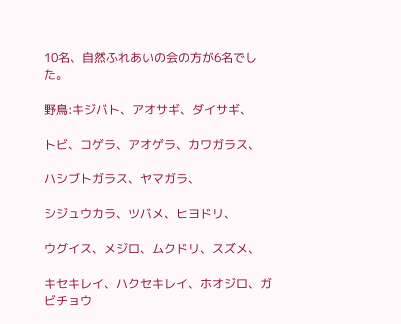10名、自然ふれあいの会の方が6名でした。

野鳥:キジバト、アオサギ、ダイサギ、

トビ、コゲラ、アオゲラ、カワガラス、

ハシブトガラス、ヤマガラ、

シジュウカラ、ツバメ、ヒヨドリ、

ウグイス、メジロ、ムクドリ、スズメ、

キセキレイ、ハクセキレイ、ホオジロ、ガビチョウ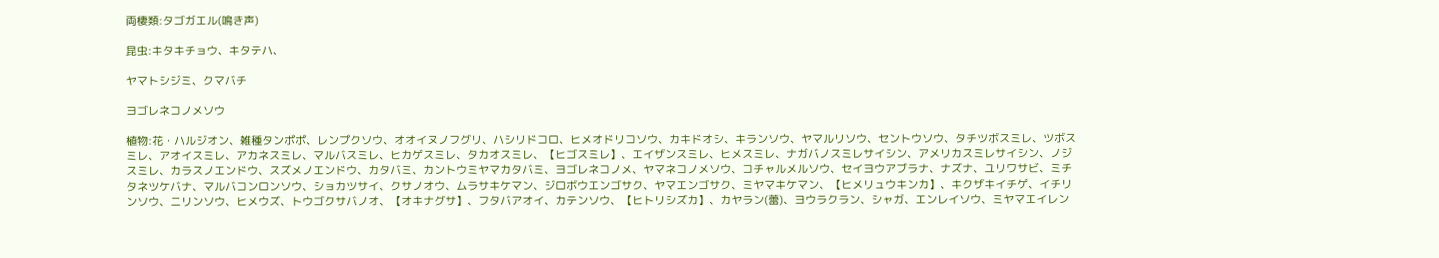両棲類:タゴガエル(鳴き声)

昆虫:キタキチョウ、キタテハ、

ヤマトシジミ、クマバチ

ヨゴレネコノメソウ

植物:花・ハルジオン、雑種タンポポ、レンプクソウ、オオイヌノフグリ、ハシリドコロ、ヒメオドリコソウ、カキドオシ、キランソウ、ヤマルリソウ、セントウソウ、タチツボスミレ、ツボスミレ、アオイスミレ、アカネスミレ、マルバスミレ、ヒカゲスミレ、タカオスミレ、【ヒゴスミレ】、エイザンスミレ、ヒメスミレ、ナガバノスミレサイシン、アメリカスミレサイシン、ノジスミレ、カラスノエンドウ、スズメノエンドウ、カタバミ、カントウミヤマカタバミ、ヨゴレネコノメ、ヤマネコノメソウ、コチャルメルソウ、セイヨウアブラナ、ナズナ、ユリワサビ、ミチタネツケバナ、マルバコンロンソウ、ショカツサイ、クサノオウ、ムラサキケマン、ジロボウエンゴサク、ヤマエンゴサク、ミヤマキケマン、【ヒメリュウキンカ】、キクザキイチゲ、イチリンソウ、ニリンソウ、ヒメウズ、トウゴクサバノオ、【オキナグサ】、フタバアオイ、カテンソウ、【ヒトリシズカ】、カヤラン(蕾)、ヨウラクラン、シャガ、エンレイソウ、ミヤマエイレン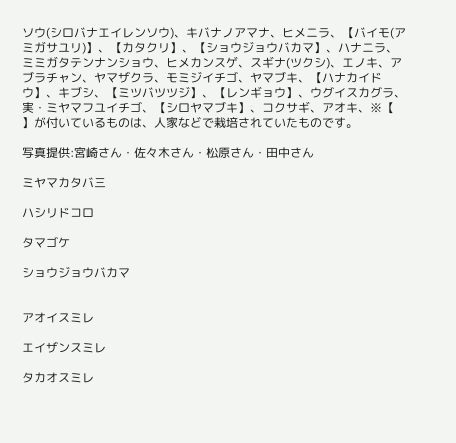ソウ(シロバナエイレンソウ)、キバナノアマナ、ヒメニラ、【バイモ(アミガサユリ)】、【カタクリ】、【ショウジョウバカマ】、ハナニラ、ミミガタテンナンショウ、ヒメカンスゲ、スギナ(ツクシ)、エノキ、アブラチャン、ヤマザクラ、モミジイチゴ、ヤマブキ、【ハナカイドウ】、キブシ、【ミツバツツジ】、【レンギョウ】、ウグイスカグラ、実・ミヤマフユイチゴ、【シロヤマブキ】、コクサギ、アオキ、※【 】が付いているものは、人家などで栽培されていたものです。

写真提供:宮崎さん・佐々木さん・松原さん・田中さん

ミヤマカタバ三

ハシリドコロ

タマゴケ

ショウジョウバカマ


アオイスミレ

エイザンスミレ

タカオスミレ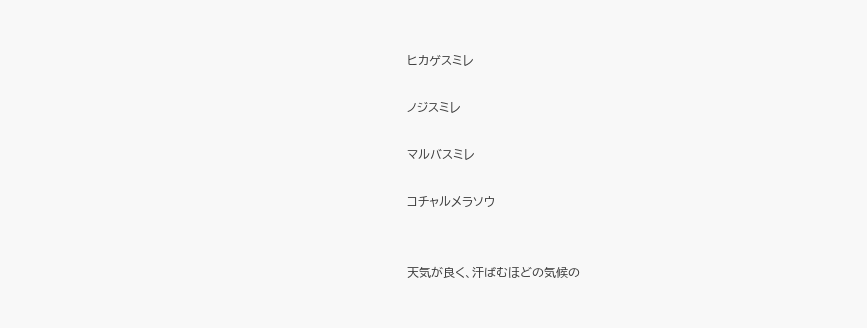ヒカゲスミレ

ノジスミレ

マルバスミレ

コチャルメラソウ


天気が良く、汗ばむほどの気候の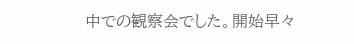中での観察会でした。開始早々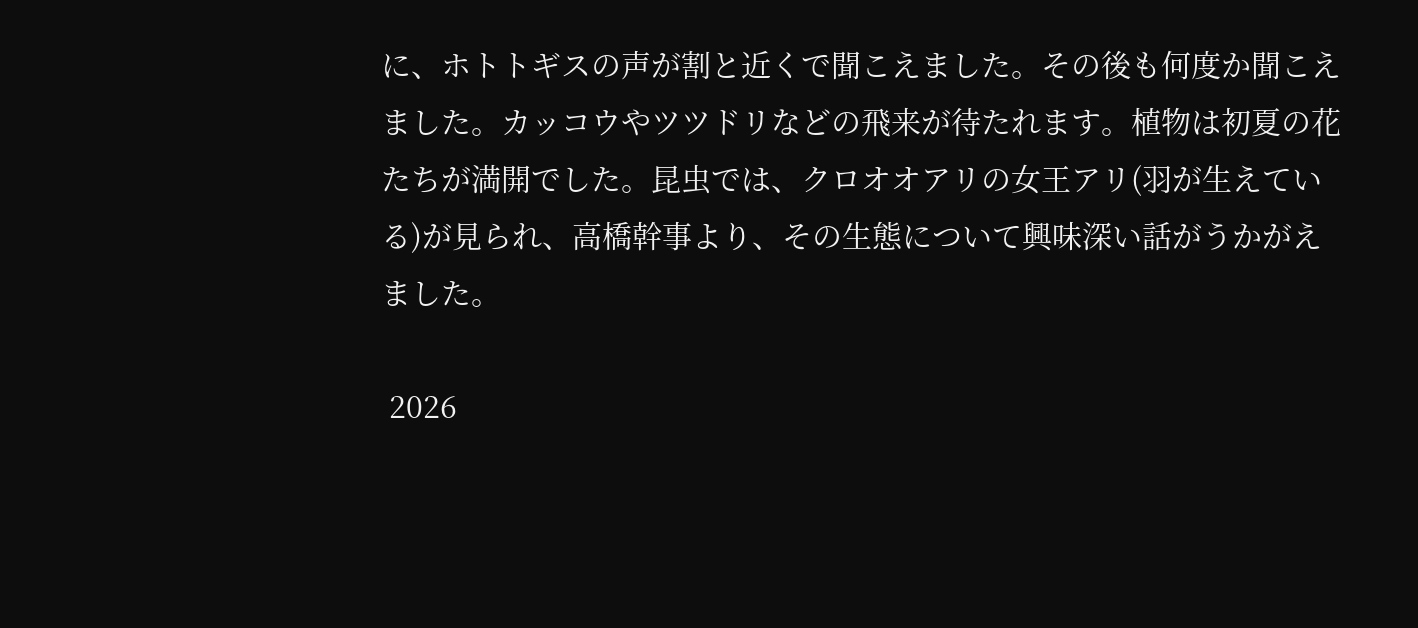に、ホトトギスの声が割と近くで聞こえました。その後も何度か聞こえました。カッコウやツツドリなどの飛来が待たれます。植物は初夏の花たちが満開でした。昆虫では、クロオオアリの女王アリ(羽が生えている)が見られ、高橋幹事より、その生態について興味深い話がうかがえました。

 2026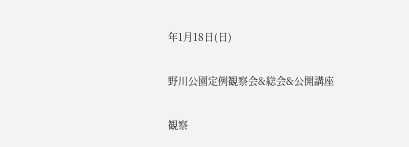年1月18日(日)

野川公園定例観察会&総会&公開講座

観察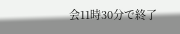会11時30分で終了